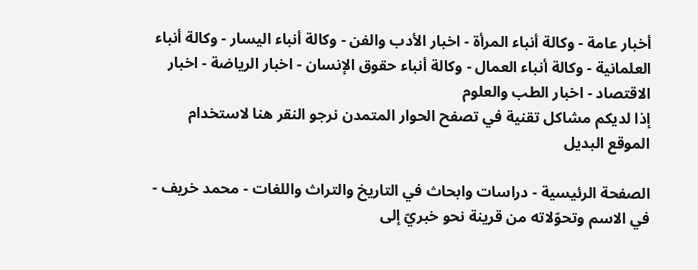أخبار عامة - وكالة أنباء المرأة - اخبار الأدب والفن - وكالة أنباء اليسار - وكالة أنباء العلمانية - وكالة أنباء العمال - وكالة أنباء حقوق الإنسان - اخبار الرياضة - اخبار الاقتصاد - اخبار الطب والعلوم
إذا لديكم مشاكل تقنية في تصفح الحوار المتمدن نرجو النقر هنا لاستخدام الموقع البديل

الصفحة الرئيسية - دراسات وابحاث في التاريخ والتراث واللغات - محمد خريف - في الاسم وتحوّلاته من قرينة نحو خبريّ إلى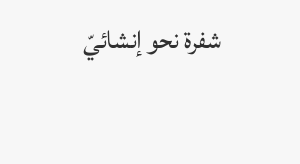شفرة نحو إنشائيّ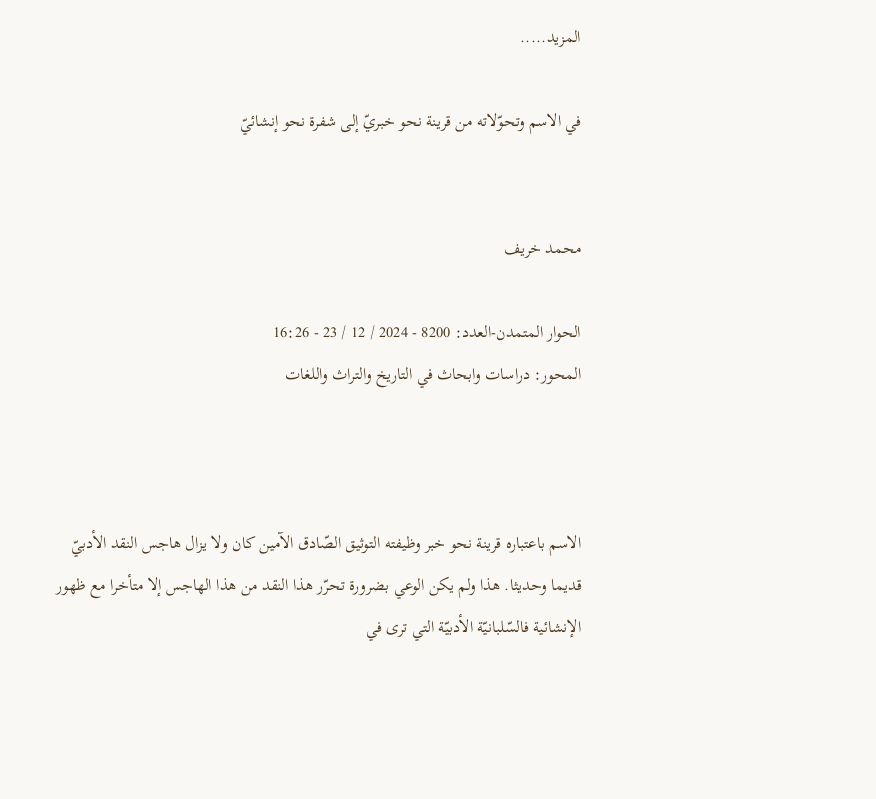المزيد.....

في الاسم وتحوّلاته من قرينة نحو خبريّ إلى شفرة نحو إنشائيّ


محمد خريف

الحوار المتمدن-العدد: 8200 - 2024 / 12 / 23 - 16:26
المحور: دراسات وابحاث في التاريخ والتراث واللغات



الاسم باعتباره قرينة نحو خبر وظيفته التوثيق الصّادق الآمين كان ولا يزال هاجس النقد الأدبيّ قديما وحديثا. هذا ولم يكن الوعي بضرورة تحرّر هذا النقد من هذا الهاجس إلا متأخرا مع ظهور الإنشائية فالسّلبانيّة الأدبيّة التي ترى في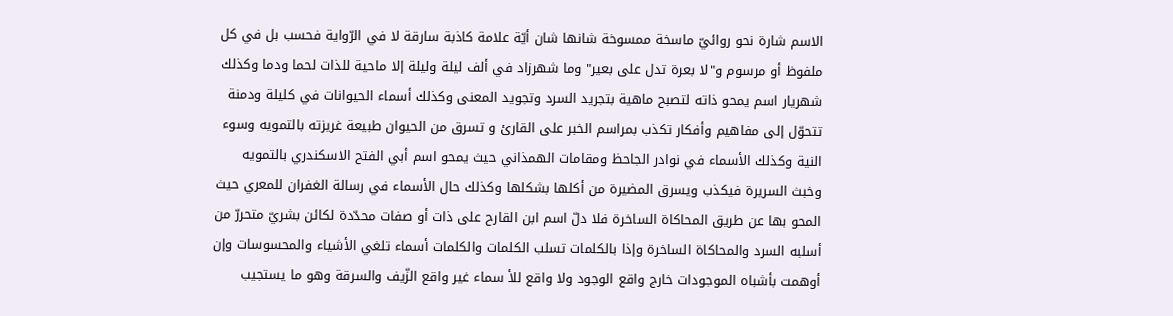الاسم شارة نحو روائيّ ماسخة ممسوخة شانها شان أيّة علامة كاذبة سارقة لا في الرّواية فحسب بل في كل ملفوظ أو مرسوم و"لا بعرة تدل على بعير" وما شهرزاد في ألف ليلة وليلة إلا ماحية للذات لحما ودما وكذلك شهريار اسم يمحو ذاته لتصبح ماهية بتجريد السرد وتجويد المعنى وكذلك أسماء الحيوانات في كليلة ودمنة تتحوّل إلى مفاهيم وأفكار تكذب بمراسم الخبر على القارئ و تسرق من الحيوان طبيعة غريزته بالتمويه وسوء النية وكذلك الأسماء في نوادر الجاحظ ومقامات الهمذاني حيث يمحو اسم أبي الفتح الاسكندري بالتمويه وخبث السريرة فيكذب ويسرق المضيرة من أكلها بشكلها وكذلك حال الأسماء في رسالة الغفران للمعري حيث المحو بها عن طريق المحاكاة الساخرة فلا دلّ اسم ابن القارح على ذات أو صفات محدّدة لكائن بشريّ متحررّ من أسلبه السرد والمحاكاة الساخرة وإذا بالكلمات تسلب الكلمات والكلمات أسماء تلغي الأشياء والمحسوسات وإن أوهمت بأشباه الموجودات خارج واقع الوجود ولا واقع للأ سماء غير واقع الزّيف والسرقة وهو ما يستجيب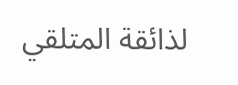لذائقة المتلقي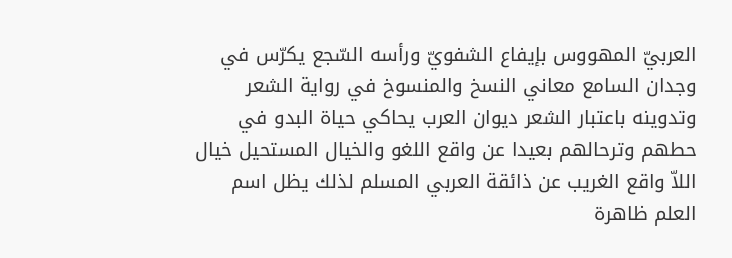العربيّ المهووس بإيفاع الشفويّ ورأسه السّجع يكرّس في وجدان السامع معاني النسخ والمنسوخ في رواية الشعر وتدوينه باعتبار الشعر ديوان العرب يحاكي حياة البدو في حطهم وترحالهم بعيدا عن واقع اللغو والخيال المستحيل خيال
اللاّ واقع الغريب عن ذائقة العربي المسلم لذلك يظل اسم العلم ظاهرة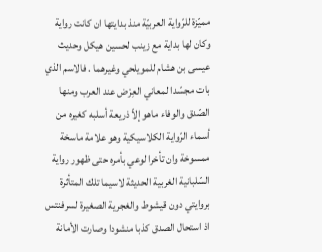مميّزة للرّواية العربيّة منذ بدايتها ان كانت رواية وكان لها بداية مع زينب لحسين هيكل وحديث عيسى بن هشام للمويلحي وغيرهما . فالاسم الذي بات مجسّدا لمعاني العِرْض عند العرب ومنها الصّدق والوفاء ماهو إلاّ ذريعة أسلبه كغيره من أسماء الرّواية الكلاسيكية وهو علامة ماسخة ممسوخة وان تأخرا لوعي بأمره حتى ظهور رواية السّلبانية الغربية الحديثة لاسيما تلك المتأثرة بروايتي دون قيشوط والغجرية الصغيرة لسرفنتس اذ استحال الصدق كذبا منشودا وصارت الأمانة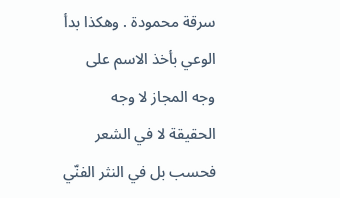سرقة محمودة . وهكذا بدأ الوعي بأخذ الاسم على وجه المجاز لا وجه الحقيقة لا في الشعر فحسب بل في النثر الفنّي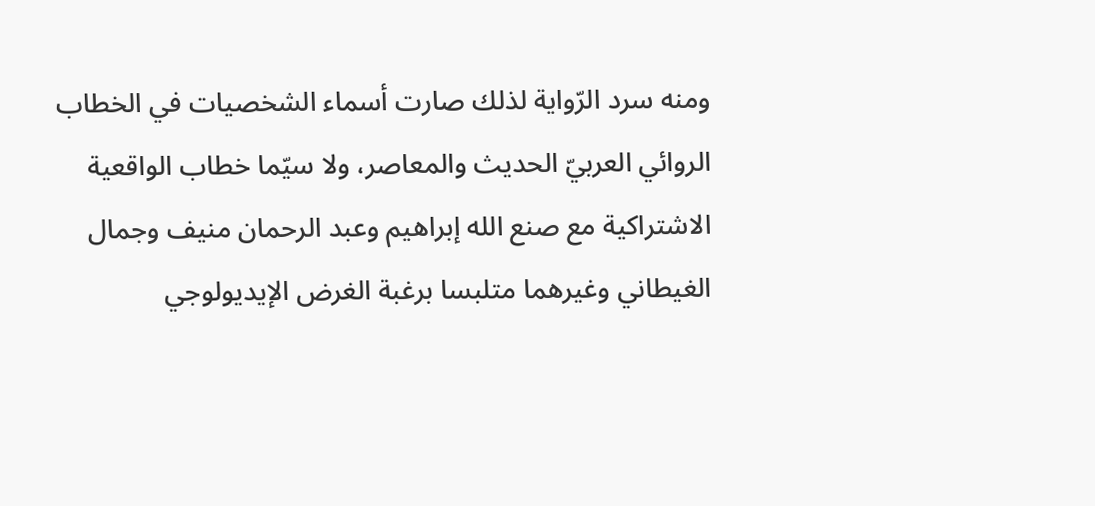ومنه سرد الرّواية لذلك صارت أسماء الشخصيات في الخطاب الروائي العربيّ الحديث والمعاصر، ولا سيّما خطاب الواقعية الاشتراكية مع صنع الله إبراهيم وعبد الرحمان منيف وجمال الغيطاني وغيرهما متلبسا برغبة الغرض الإيديولوجي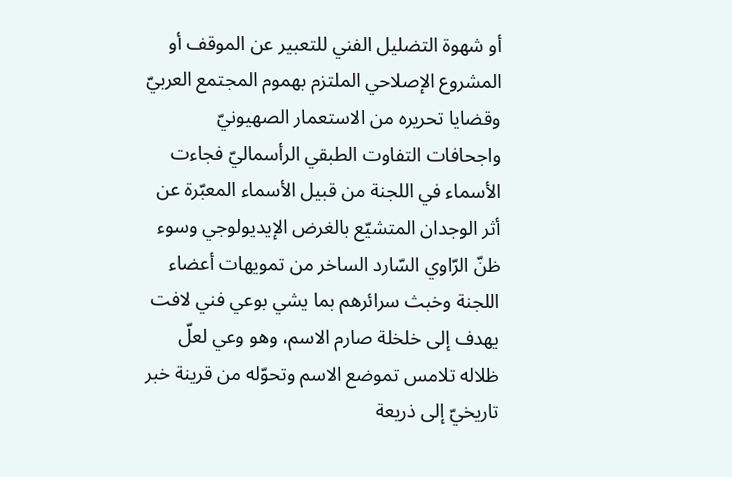أو شهوة التضليل الفني للتعبير عن الموقف أو المشروع الإصلاحي الملتزم بهموم المجتمع العربيّ وقضايا تحريره من الاستعمار الصهيونيّ واجحافات التفاوت الطبقي الرأسماليّ فجاءت الأسماء في اللجنة من قبيل الأسماء المعبّرة عن أثر الوجدان المتشيّع بالغرض الإيديولوجي وسوء ظنّ الرّاوي السّارد الساخر من تمويهات أعضاء اللجنة وخبث سرائرهم بما يشي بوعي فني لافت يهدف إلى خلخلة صارم الاسم، وهو وعي لعلّ ظلاله تلامس تموضع الاسم وتحوّله من قرينة خبر تاريخيّ إلى ذريعة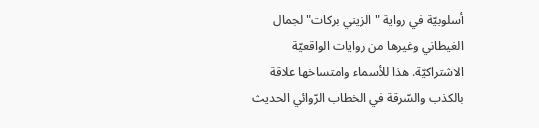أسلوبيّة في رواية "الزيني بركات" لجمال الغيطاني وغيرها من روايات الواقعيّة الاشتراكيّة. هذا للأسماء وامتساخها علاقة بالكذب والسّرقة في الخطاب الرّوائي الحديث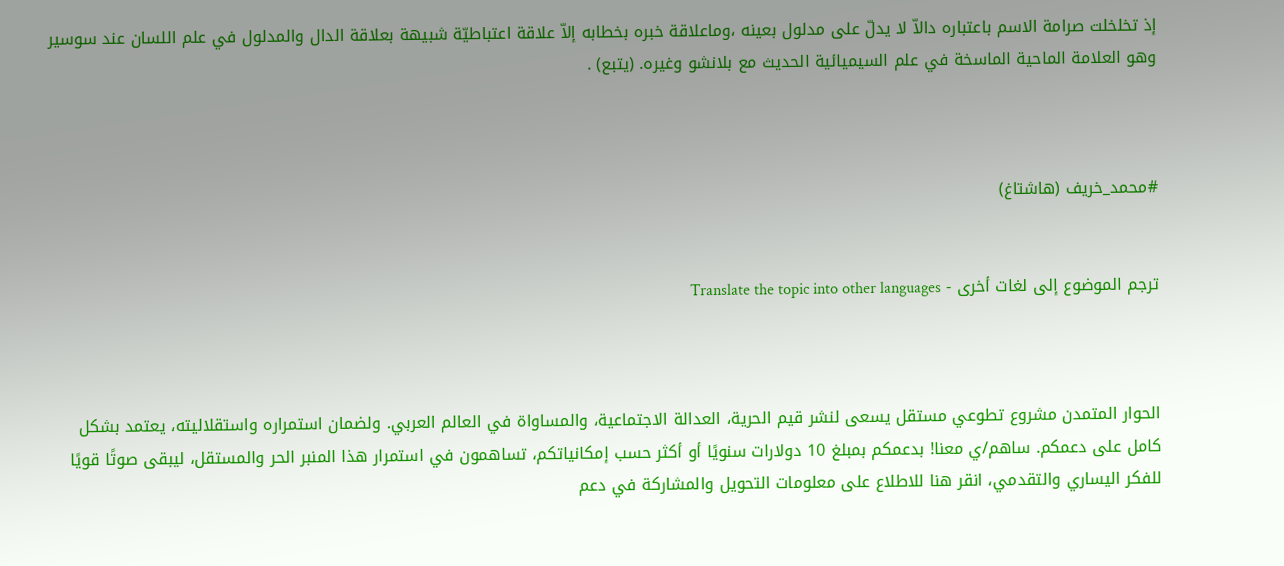إذ تخلخلت صرامة الاسم باعتباره دالاّ لا يدلّ على مدلول بعينه ،وماعلاقة خبره بخطابه إلاّ علاقة اعتباطيّة شبيهة بعلاقة الدال والمدلول في علم اللسان عند سوسير وهو العلامة الماحية الماسخة في علم السيميائية الحديث مع بلانشو وغيره. (يتبع) .



#محمد_خريف (هاشتاغ)


ترجم الموضوع إلى لغات أخرى - Translate the topic into other languages



الحوار المتمدن مشروع تطوعي مستقل يسعى لنشر قيم الحرية، العدالة الاجتماعية، والمساواة في العالم العربي. ولضمان استمراره واستقلاليته، يعتمد بشكل كامل على دعمكم. ساهم/ي معنا! بدعمكم بمبلغ 10 دولارات سنويًا أو أكثر حسب إمكانياتكم، تساهمون في استمرار هذا المنبر الحر والمستقل، ليبقى صوتًا قويًا للفكر اليساري والتقدمي، انقر هنا للاطلاع على معلومات التحويل والمشاركة في دعم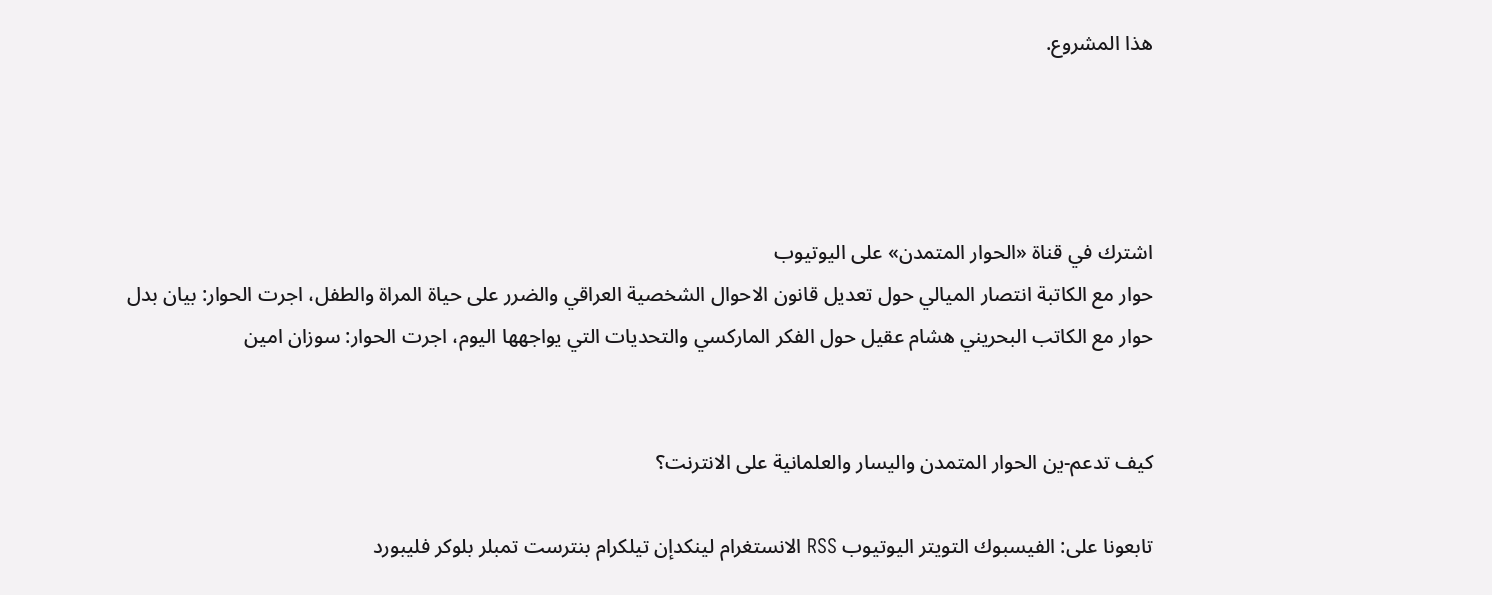هذا المشروع.




اشترك في قناة «الحوار المتمدن» على اليوتيوب
حوار مع الكاتبة انتصار الميالي حول تعديل قانون الاحوال الشخصية العراقي والضرر على حياة المراة والطفل، اجرت الحوار: بيان بدل
حوار مع الكاتب البحريني هشام عقيل حول الفكر الماركسي والتحديات التي يواجهها اليوم، اجرت الحوار: سوزان امين


كيف تدعم-ين الحوار المتمدن واليسار والعلمانية على الانترنت؟

تابعونا على: الفيسبوك التويتر اليوتيوب RSS الانستغرام لينكدإن تيلكرام بنترست تمبلر بلوكر فليبورد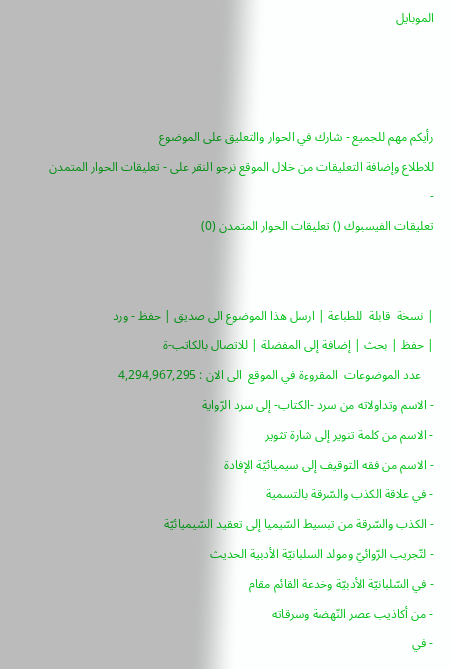الموبايل



رأيكم مهم للجميع - شارك في الحوار والتعليق على الموضوع
للاطلاع وإضافة التعليقات من خلال الموقع نرجو النقر على - تعليقات الحوار المتمدن -
تعليقات الفيسبوك () تعليقات الحوار المتمدن (0)


| نسخة  قابلة  للطباعة | ارسل هذا الموضوع الى صديق | حفظ - ورد
| حفظ | بحث | إضافة إلى المفضلة | للاتصال بالكاتب-ة
    عدد الموضوعات  المقروءة في الموقع  الى الان : 4,294,967,295
- الاسم وتداولاته من سرد -الكتاب- إلى سرد الرّواية
- الاسم من كلمة تنوير إلى شارة تثوير
- الاسم من فقه التوقيف إلى سيميائيّة الإفادة
- في علاقة الكذب والسّرقة بالتسمية
- الكذب والسّرقة من تبسيط السّيميا إلى تعقيد السّيميائيّة
- لتّجريب الرّوائيّ ومولد السلبانيّة الأدبية الحديث
- في السّلبانيّة الأدبيّة وخدعة القائم مقام
- من أكاذيب عصر النّهضة وسرقاته
- في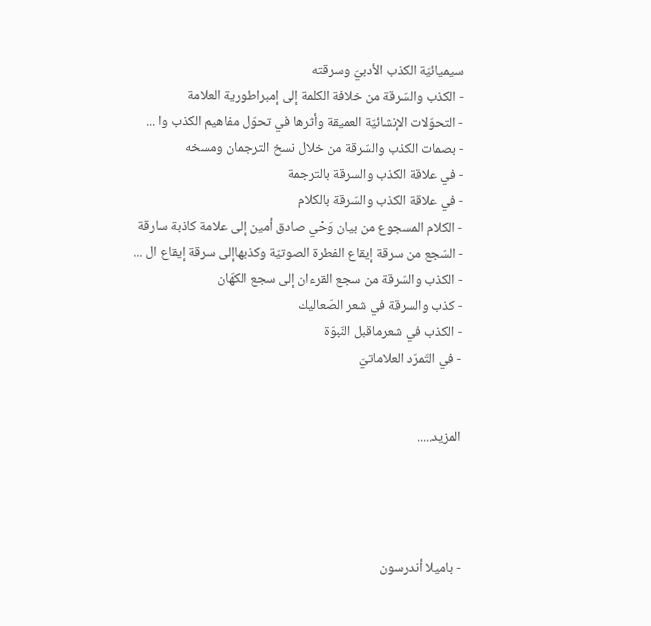سيميائيّة الكذب الأدبيّ وسرقته
- الكذب والسّرقة من خلافة الكلمة إلى إمبراطورية العلامة
- التحوّلات الإنشائيّة العميقة وأثرها في تحوّل مفاهيم الكذب وا ...
- بصمات الكذب والسّرقة من خلال نسخ الترجمان ومسخه
- في علاقة الكذب والسرقة بالترجمة
- في علاقة الكذب والسّرقة بالكلام
- الكلام المسجوع من بيان وَحْي صادق أمين إلى علامة كاذبة سارقة
- السّجع من سرقة إيقاع الفطرة الصوتيّة وكذبهاإلى سرقة إيقاع ال ...
- الكذب والسّرقة من سجع القرءان إلى سجع الكهّان
- كذب والسرقة في شعر الصّعاليك
- الكذب في شعرماقبل النّبوّة
- في التّمرّد العلاماتيّ


المزيد.....




- باميلا أندرسون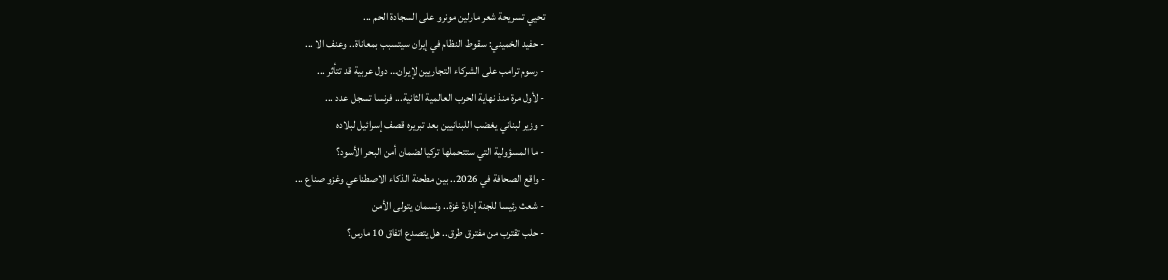تحيي تسريحة شعر مارلين مونرو على السجادة الحم ...
- حفيد الخميني: سقوط النظام في إيران سيتسبب بمعاناة.. وعنف الا ...
- رسوم ترامب على الشركاء التجاريين لإيران… دول عربية قد تتأثر ...
- لأول مرة منذ نهاية الحرب العالمية الثانية... فرنسا تسجل عدد ...
- وزير لبناني يغضب اللبنانيين بعد تبريره قصف إسرائيل لبلاده
- ما المسؤولية التي ستتحملها تركيا لضمان أمن البحر الأسود؟
- واقع الصحافة في 2026.. بين مطحنة الذكاء الاصطناعي وغزو صناع ...
- شعث رئيسا للجنة إدارة غزة.. ونسمان يتولى الأمن
- حلب تقترب من مفترق طرق.. هل يتصدع اتفاق 10 مارس؟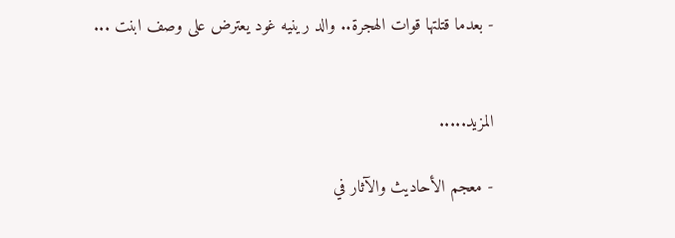- بعدما قتلتها قوات الهجرة.. والد رينيه غود يعترض على وصف ابنت ...


المزيد.....

- معجم الأحاديث والآثار في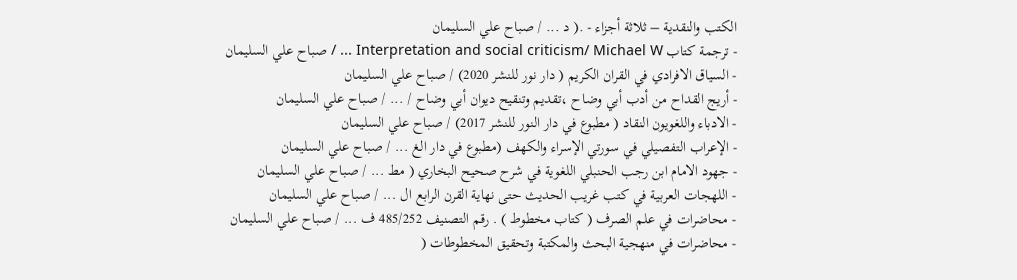الكتب والنقدية – ثلاثة أجزاء - .( د ... / صباح علي السليمان
- ترجمة كتاب Interpretation and social criticism/ Michael W ... / صباح علي السليمان
- السياق الافرادي في القران الكريم ( دار نور للنشر 2020) / صباح علي السليمان
- أريج القداح من أدب أبي وضاح ،تقديم وتنقيح ديوان أبي وضاح / ... / صباح علي السليمان
- الادباء واللغويون النقاد ( مطبوع في دار النور للنشر 2017) / صباح علي السليمان
- الإعراب التفصيلي في سورتي الإسراء والكهف (مطبوع في دار الغ ... / صباح علي السليمان
- جهود الامام ابن رجب الحنبلي اللغوية في شرح صحيح البخاري ( مط ... / صباح علي السليمان
- اللهجات العربية في كتب غريب الحديث حتى نهاية القرن الرابع ال ... / صباح علي السليمان
- محاضرات في علم الصرف ( كتاب مخطوط ) . رقم التصنيف 485/252 ف ... / صباح علي السليمان
- محاضرات في منهجية البحث والمكتبة وتحقيق المخطوطات (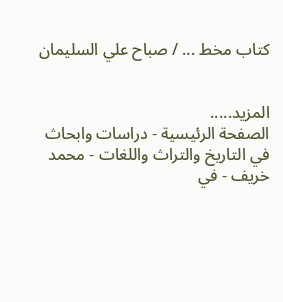كتاب مخط ... / صباح علي السليمان


المزيد.....
الصفحة الرئيسية - دراسات وابحاث في التاريخ والتراث واللغات - محمد خريف - في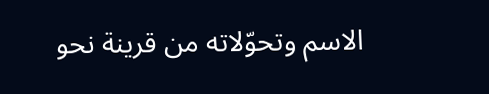الاسم وتحوّلاته من قرينة نحو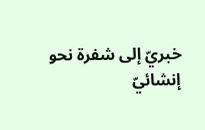خبريّ إلى شفرة نحو إنشائيّ